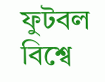ফুটবল বিশ্বে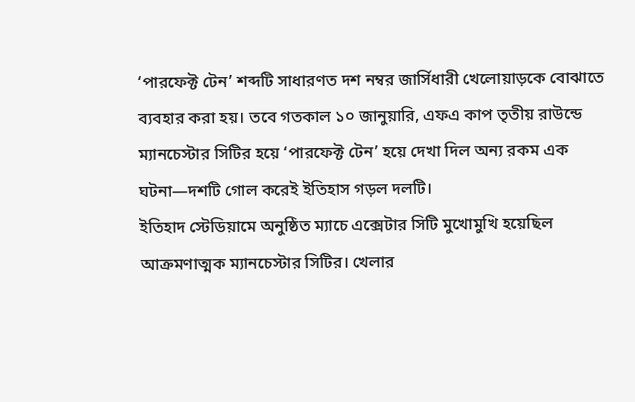‘পারফেক্ট টেন’ শব্দটি সাধারণত দশ নম্বর জার্সিধারী খেলোয়াড়কে বোঝাতে ব্যবহার করা হয়। তবে গতকাল ১০ জানুয়ারি, এফএ কাপ তৃতীয় রাউন্ডে ম্যানচেস্টার সিটির হয়ে ‘পারফেক্ট টেন’ হয়ে দেখা দিল অন্য রকম এক ঘটনা—দশটি গোল করেই ইতিহাস গড়ল দলটি।
ইতিহাদ স্টেডিয়ামে অনুষ্ঠিত ম্যাচে এক্সেটার সিটি মুখোমুখি হয়েছিল আক্রমণাত্মক ম্যানচেস্টার সিটির। খেলার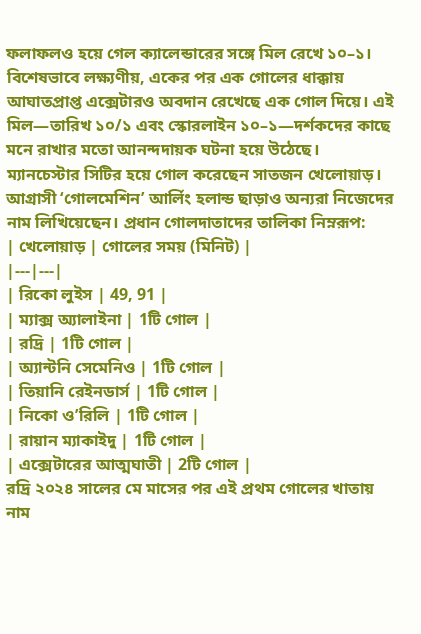ফলাফলও হয়ে গেল ক্যালেন্ডারের সঙ্গে মিল রেখে ১০–১। বিশেষভাবে লক্ষ্যণীয়, একের পর এক গোলের ধাক্কায় আঘাতপ্রাপ্ত এক্সেটারও অবদান রেখেছে এক গোল দিয়ে। এই মিল—তারিখ ১০/১ এবং স্কোরলাইন ১০–১—দর্শকদের কাছে মনে রাখার মতো আনন্দদায়ক ঘটনা হয়ে উঠেছে।
ম্যানচেস্টার সিটির হয়ে গোল করেছেন সাতজন খেলোয়াড়। আগ্রাসী ‘গোলমেশিন’ আর্লিং হলান্ড ছাড়াও অন্যরা নিজেদের নাম লিখিয়েছেন। প্রধান গোলদাতাদের তালিকা নিম্নরূপ:
| খেলোয়াড় | গোলের সময় (মিনিট) |
|---|---|
| রিকো লুইস | 49, 91 |
| ম্যাক্স অ্যালাইনা | 1টি গোল |
| রদ্রি | 1টি গোল |
| অ্যান্টনি সেমেনিও | 1টি গোল |
| তিয়ানি রেইনডার্স | 1টি গোল |
| নিকো ও’রিলি | 1টি গোল |
| রায়ান ম্যাকাইদু | 1টি গোল |
| এক্সেটারের আত্মঘাতী | 2টি গোল |
রদ্রি ২০২৪ সালের মে মাসের পর এই প্রথম গোলের খাতায় নাম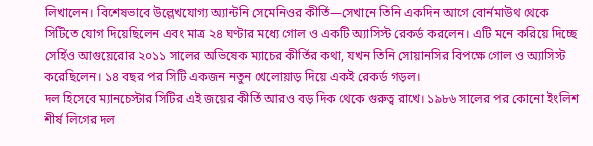লিখালেন। বিশেষভাবে উল্লেখযোগ্য অ্যান্টনি সেমেনিওর কীর্তি—সেখানে তিনি একদিন আগে বোর্নমাউথ থেকে সিটিতে যোগ দিয়েছিলেন এবং মাত্র ২৪ ঘণ্টার মধ্যে গোল ও একটি অ্যাসিস্ট রেকর্ড করলেন। এটি মনে করিয়ে দিচ্ছে সের্হিও আগুয়েরোর ২০১১ সালের অভিষেক ম্যাচের কীর্তির কথা, যখন তিনি সোয়ানসির বিপক্ষে গোল ও অ্যাসিস্ট করেছিলেন। ১৪ বছর পর সিটি একজন নতুন খেলোয়াড় দিয়ে একই রেকর্ড গড়ল।
দল হিসেবে ম্যানচেস্টার সিটির এই জয়ের কীর্তি আরও বড় দিক থেকে গুরুত্ব রাখে। ১৯৮৬ সালের পর কোনো ইংলিশ শীর্ষ লিগের দল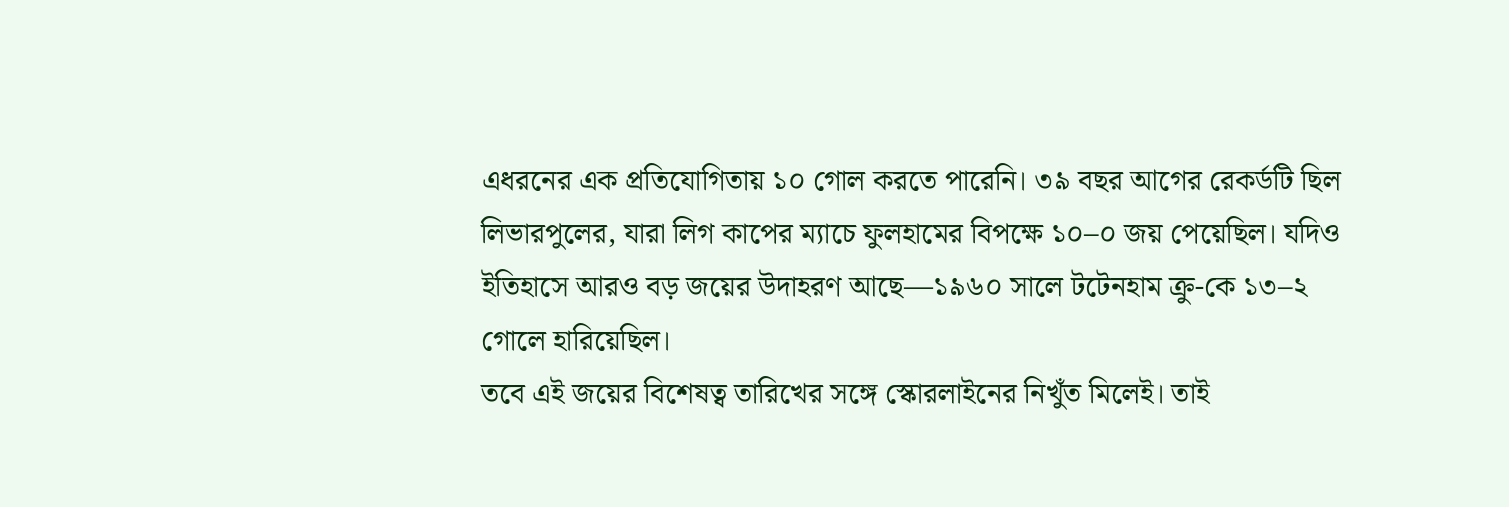এধরনের এক প্রতিযোগিতায় ১০ গোল করতে পারেনি। ৩৯ বছর আগের রেকর্ডটি ছিল লিভারপুলের, যারা লিগ কাপের ম্যাচে ফুলহামের বিপক্ষে ১০–০ জয় পেয়েছিল। যদিও ইতিহাসে আরও বড় জয়ের উদাহরণ আছে—১৯৬০ সালে টটেনহাম ক্রু-কে ১৩–২ গোলে হারিয়েছিল।
তবে এই জয়ের বিশেষত্ব তারিখের সঙ্গে স্কোরলাইনের নিখুঁত মিলেই। তাই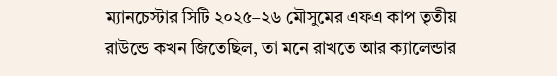ম্যানচেস্টার সিটি ২০২৫–২৬ মৌসুমের এফএ কাপ তৃতীয় রাউন্ডে কখন জিতেছিল, তা মনে রাখতে আর ক্যালেন্ডার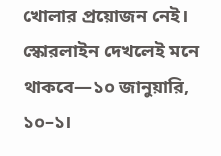খোলার প্রয়োজন নেই। স্কোরলাইন দেখলেই মনে থাকবে—১০ জানুয়ারি, ১০–১।